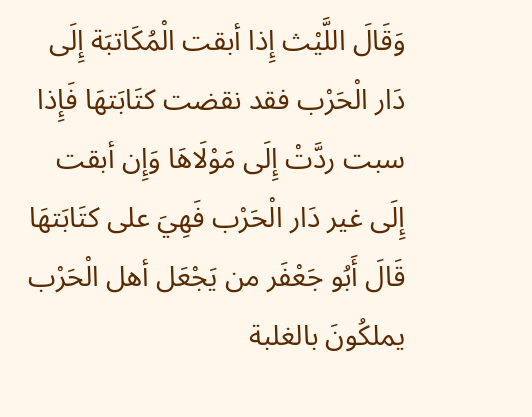وَقَالَ اللَّيْث إِذا أبقت الْمُكَاتبَة إِلَى دَار الْحَرْب فقد نقضت كتَابَتهَا فَإِذا سبت ردَّتْ إِلَى مَوْلَاهَا وَإِن أبقت إِلَى غير دَار الْحَرْب فَهِيَ على كتَابَتهَا
قَالَ أَبُو جَعْفَر من يَجْعَل أهل الْحَرْب يملكُونَ بالغلبة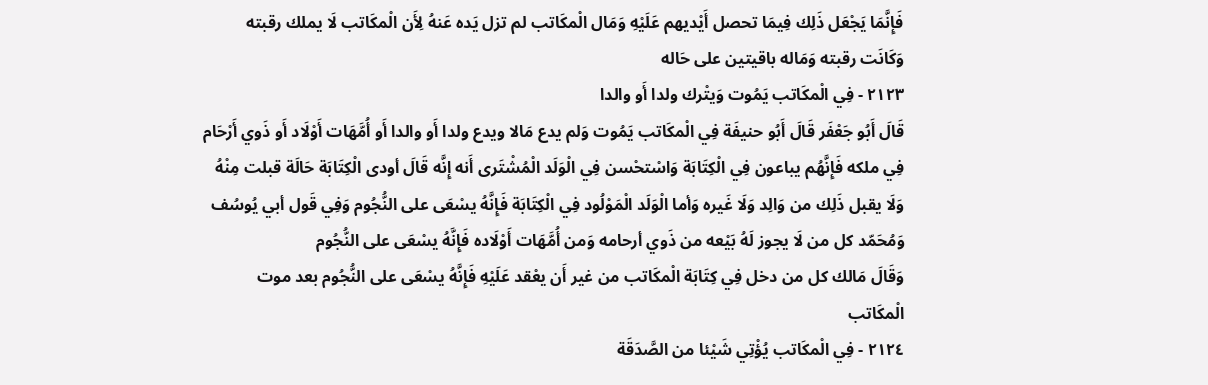فَإِنَّمَا يَجْعَل ذَلِك فِيمَا تحصل أَيْديهم عَلَيْهِ وَمَال الْمكَاتب لم تزل يَده عَنهُ لِأَن الْمكَاتب لَا يملك رقبته وَكَانَت رقبته وَمَاله باقيتين على حَاله
٢١٢٣ - فِي الْمكَاتب يَمُوت وَيتْرك ولدا أَو والدا
قَالَ أَبُو جَعْفَر قَالَ أَبُو حنيفَة فِي الْمكَاتب يَمُوت وَلم يدع مَالا ويدع ولدا أَو والدا أَو أُمَّهَات أَوْلَاد أَو ذَوي أَرْحَام فِي ملكه فَإِنَّهُم يباعون فِي الْكِتَابَة وَاسْتحْسن فِي الْوَلَد الْمُشْتَرى أَنه إِنَّه قَالَ أودى الْكِتَابَة حَالَة قبلت مِنْهُ وَلَا يقبل ذَلِك من وَالِد وَلَا غَيره وَأما الْوَلَد الْمَوْلُود فِي الْكِتَابَة فَإِنَّهُ يسْعَى على النُّجُوم وَفِي قَول أبي يُوسُف وَمُحَمّد كل من لَا يجوز لَهُ بَيْعه من ذَوي أرحامه وَمن أُمَّهَات أَوْلَاده فَإِنَّهُ يسْعَى على النُّجُوم
وَقَالَ مَالك كل من دخل فِي كِتَابَة الْمكَاتب من غير أَن يعْقد عَلَيْهِ فَإِنَّهُ يسْعَى على النُّجُوم بعد موت الْمكَاتب
٢١٢٤ - فِي الْمكَاتب يُؤْتِي شَيْئا من الصَّدَقَة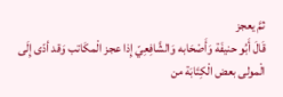ثمَّ يعجز
قَالَ أَبُو حنيفَة وَأَصْحَابه وَالشَّافِعِيّ إِذا عجز الْمكَاتب وَقد أدّى إِلَى الْمولى بعض الْكِتَابَة من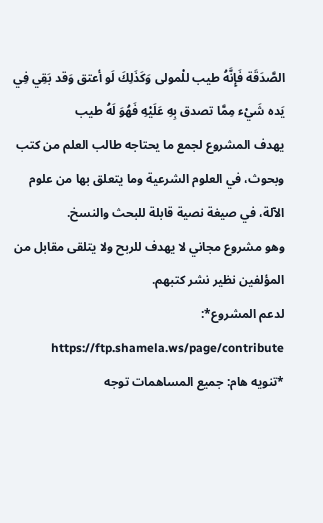الصَّدَقَة فَإِنَّهُ طيب للْمولى وَكَذَلِكَ لَو أعتق وَقد بَقِي فِي يَده شَيْء مِمَّا تصدق بِهِ عَلَيْهِ فَهُوَ لَهُ طيب
يهدف المشروع لجمع ما يحتاجه طالب العلم من كتب وبحوث، في العلوم الشرعية وما يتعلق بها من علوم الآلة، في صيغة نصية قابلة للبحث والنسخ.
وهو مشروع مجاني لا يهدف للربح ولا يتلقى مقابل من المؤلفين نظير نشر كتبهم.
لدعم المشروع*: https://ftp.shamela.ws/page/contribute
*تنويه هام: جميع المساهمات توجه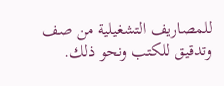للمصاريف التشغيلية من صف وتدقيق للكتب ونحو ذلك.